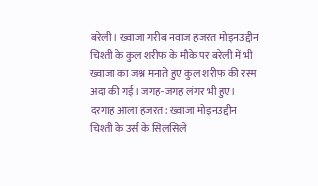बरेली। ख्वाजा गरीब नवाज हजरत मोइनउद्दीन चिश्ती के कुल शरीफ के मौके पर बरेली में भी ख्वाजा का जश्न मनाते हुए कुल शरीफ की रस्म अदा की गई। जगह-जगह लंगर भी हुए।
दरगाह आला हजरत: ख्वाजा मोइनउद्दीन चिश्ती के उर्स के सिलसिले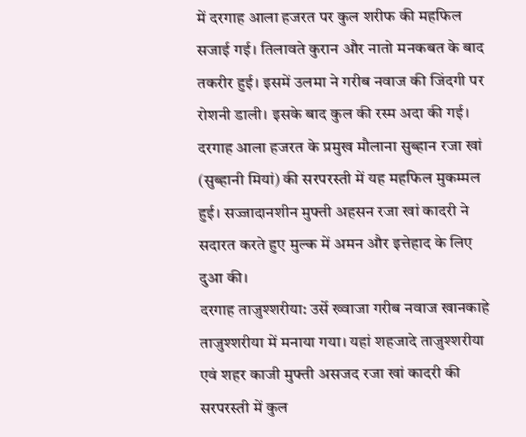में दरगाह आला हजरत पर कुल शरीफ की महफिल सजाई गई। तिलावते कुरान और नातो मनकबत के बाद तकरीर हुई। इसमें उलमा ने गरीब नवाज की जिंदगी पर रोशनी डाली। इसके बाद कुल की रस्म अदा की गई। दरगाह आला हजरत के प्रमुख मौलाना सुब्हान रजा खां (सुब्हानी मियां) की सरपरस्ती में यह महफिल मुकम्मल हुई। सज्जादानशीन मुफ्ती अहसन रजा खां कादरी ने सदारत करते हुए मुल्क में अमन और इत्तेहाद के लिए दुआ की।
दरगाह ताजुश्शरीया: उर्से ख्वाजा गरीब नवाज खानकाहे ताजुश्शरीया में मनाया गया। यहां शहजादे ताजुश्शरीया एवं शहर काजी मुफ्ती असजद रजा खां कादरी की सरपरस्ती में कुल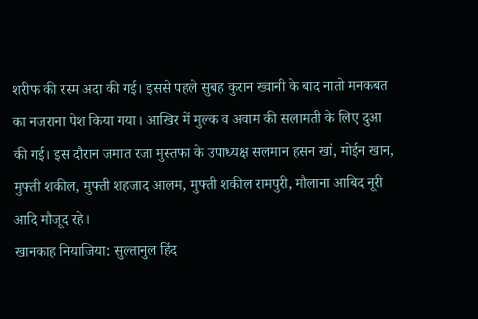शरीफ की रस्म अदा की गई। इससे पहले सुबह कुरान ख्वानी के बाद नातो मनकबत का नजराना पेश किया गया। आखिर में मुल्क व अवाम की सलामती के लिए दुआ की गई। इस दौरान जमात रजा मुस्तफा के उपाध्यक्ष सलमान हसन खां, मोईन खान, मुफ्ती शकील, मुफ्ती शहजाद आलम, मुफ्ती शकील रामपुरी, मौलाना आबिद नूरी आदि मौजूद रहे।
खानकाह नियाजिया: सुल्तानुल हिंद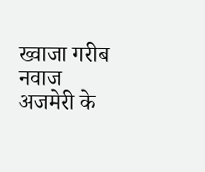ख्वाजा गरीब नवाज अजमेरी के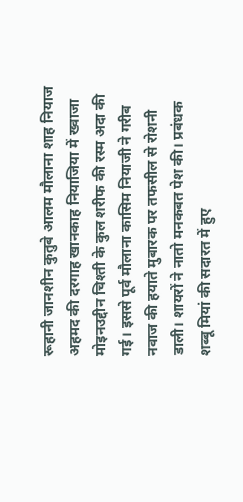रूहानी जानशीन कुतुबे आलम मौलाना शाह नियाज अहमद की दरगाह खानकाह नियाजिया में ख्वाजा मोइनउद्दीन चिश्ती के कुल शरीफ की रस्म अदा की गई। इससे पूर्व मौलाना कासिम नियाजी ने गरीब नवाज की हयाते मुबारक पर तफसील से रोशनी डाली। शायरों ने नातो मनकबत पेश की। प्रबंधक शब्बू मियां की सदारत में हुए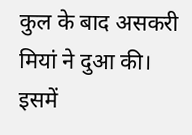कुल के बाद असकरी मियां ने दुआ की। इसमें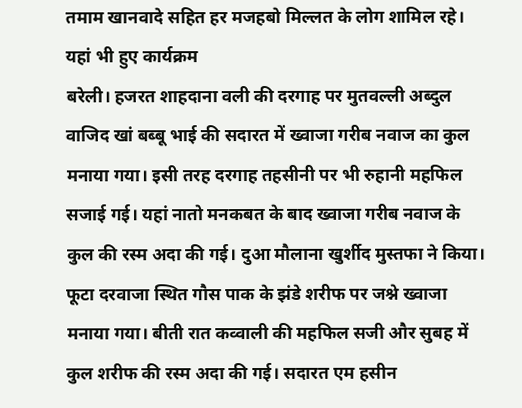तमाम खानवादे सहित हर मजहबो मिल्लत के लोग शामिल रहे।
यहां भी हुए कार्यक्रम
बरेली। हजरत शाहदाना वली की दरगाह पर मुतवल्ली अब्दुल वाजिद खां बब्बू भाई की सदारत में ख्वाजा गरीब नवाज का कुल मनाया गया। इसी तरह दरगाह तहसीनी पर भी रुहानी महफिल सजाई गई। यहां नातो मनकबत के बाद ख्वाजा गरीब नवाज के कुल की रस्म अदा की गई। दुआ मौलाना खुर्शीद मुस्तफा ने किया। फूटा दरवाजा स्थित गौस पाक के झंडे शरीफ पर जश्ने ख्वाजा मनाया गया। बीती रात कव्वाली की महफिल सजी और सुबह में कुल शरीफ की रस्म अदा की गई। सदारत एम हसीन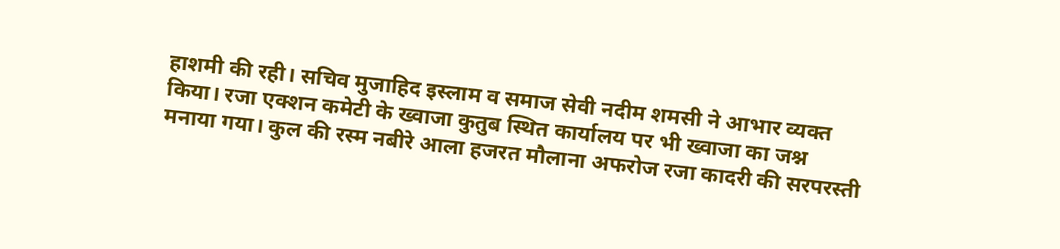हाशमी की रही। सचिव मुजाहिद इस्लाम व समाज सेवी नदीम शमसी ने आभार व्यक्त किया। रजा एक्शन कमेटी के ख्वाजा कुतुब स्थित कार्यालय पर भी ख्वाजा का जश्न मनाया गया। कुल की रस्म नबीरे आला हजरत मौलाना अफरोज रजा कादरी की सरपरस्ती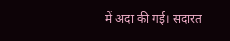में अदा की गई। सदारत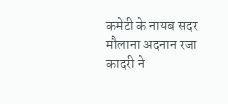कमेटी के नायब सदर मौलाना अदनान रजा कादरी ने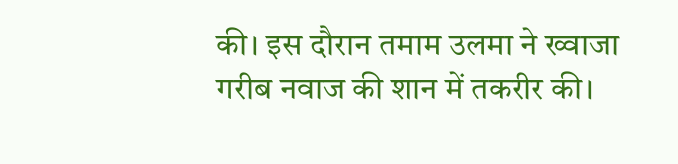की। इस दौरान तमाम उलमा ने ख्वाजा गरीब नवाज की शान में तकरीर की।